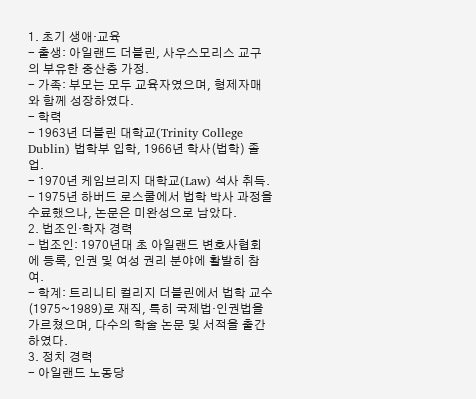1. 초기 생애·교육
- 출생: 아일랜드 더블린, 사우스모리스 교구의 부유한 중산층 가정.
- 가족: 부모는 모두 교육자였으며, 형제자매와 함께 성장하였다.
- 학력
- 1963년 더블린 대학교(Trinity College Dublin) 법학부 입학, 1966년 학사(법학) 졸업.
- 1970년 케임브리지 대학교(Law) 석사 취득.
- 1975년 하버드 로스쿨에서 법학 박사 과정을 수료했으나, 논문은 미완성으로 남았다.
2. 법조인·학자 경력
- 법조인: 1970년대 초 아일랜드 변호사협회에 등록, 인권 및 여성 권리 분야에 활발히 참여.
- 학계: 트리니티 컬리지 더블린에서 법학 교수(1975~1989)로 재직, 특히 국제법·인권법을 가르쳤으며, 다수의 학술 논문 및 서적을 출간하였다.
3. 정치 경력
- 아일랜드 노동당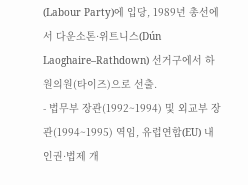(Labour Party)에 입당, 1989년 총선에서 다운소톤·위트니스(Dún Laoghaire–Rathdown) 선거구에서 하원의원(타이즈)으로 선출.
- 법무부 장관(1992~1994) 및 외교부 장관(1994~1995) 역임, 유럽연합(EU) 내 인권·법제 개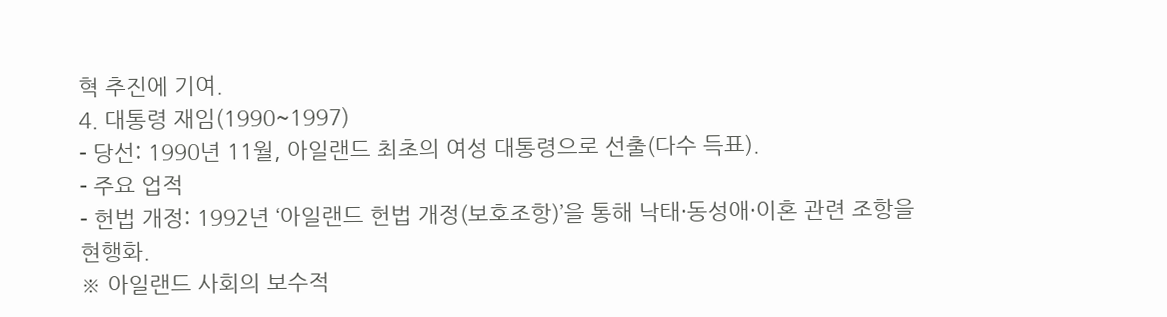혁 추진에 기여.
4. 대통령 재임(1990~1997)
- 당선: 1990년 11월, 아일랜드 최초의 여성 대통령으로 선출(다수 득표).
- 주요 업적
- 헌법 개정: 1992년 ‘아일랜드 헌법 개정(보호조항)’을 통해 낙태·동성애·이혼 관련 조항을 현행화.
※ 아일랜드 사회의 보수적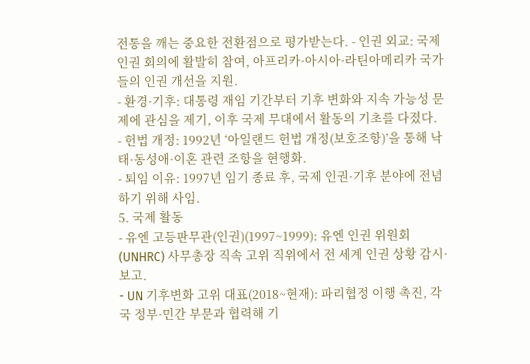전통을 깨는 중요한 전환점으로 평가받는다. - 인권 외교: 국제 인권 회의에 활발히 참여, 아프리카·아시아·라틴아메리카 국가들의 인권 개선을 지원.
- 환경·기후: 대통령 재임 기간부터 기후 변화와 지속 가능성 문제에 관심을 제기, 이후 국제 무대에서 활동의 기초를 다졌다.
- 헌법 개정: 1992년 ‘아일랜드 헌법 개정(보호조항)’을 통해 낙태·동성애·이혼 관련 조항을 현행화.
- 퇴임 이유: 1997년 임기 종료 후, 국제 인권·기후 분야에 전념하기 위해 사임.
5. 국제 활동
- 유엔 고등판무관(인권)(1997~1999): 유엔 인권 위원회(UNHRC) 사무총장 직속 고위 직위에서 전 세계 인권 상황 감시·보고.
- UN 기후변화 고위 대표(2018~현재): 파리협정 이행 촉진, 각국 정부·민간 부문과 협력해 기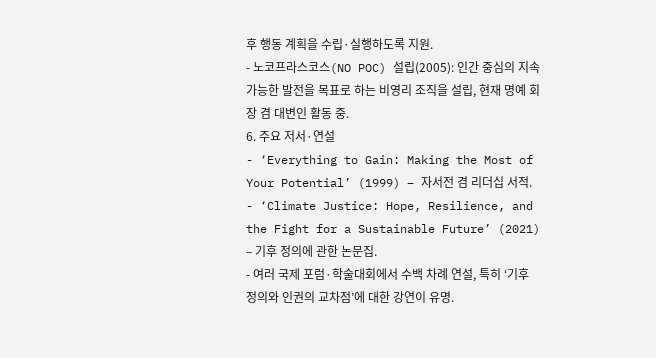후 행동 계획을 수립·실행하도록 지원.
- 노코프라스코스(NO POC) 설립(2005): 인간 중심의 지속 가능한 발전을 목표로 하는 비영리 조직을 설립, 현재 명예 회장 겸 대변인 활동 중.
6. 주요 저서·연설
- ‘Everything to Gain: Making the Most of Your Potential’ (1999) – 자서전 겸 리더십 서적.
- ‘Climate Justice: Hope, Resilience, and the Fight for a Sustainable Future’ (2021) – 기후 정의에 관한 논문집.
- 여러 국제 포럼·학술대회에서 수백 차례 연설, 특히 ‘기후 정의와 인권의 교차점’에 대한 강연이 유명.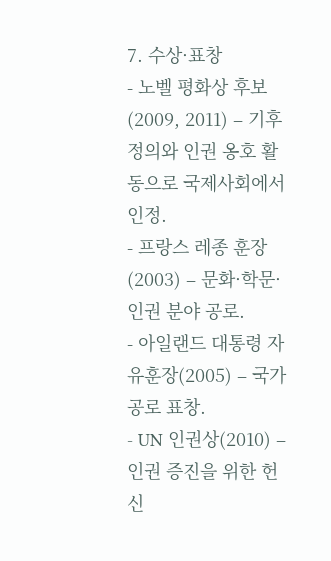7. 수상·표창
- 노벨 평화상 후보(2009, 2011) – 기후 정의와 인권 옹호 활동으로 국제사회에서 인정.
- 프랑스 레종 훈장(2003) – 문화·학문·인권 분야 공로.
- 아일랜드 대통령 자유훈장(2005) – 국가 공로 표창.
- UN 인권상(2010) – 인권 증진을 위한 헌신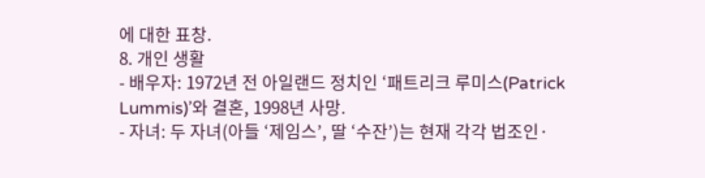에 대한 표창.
8. 개인 생활
- 배우자: 1972년 전 아일랜드 정치인 ‘패트리크 루미스(Patrick Lummis)’와 결혼, 1998년 사망.
- 자녀: 두 자녀(아들 ‘제임스’, 딸 ‘수잔’)는 현재 각각 법조인·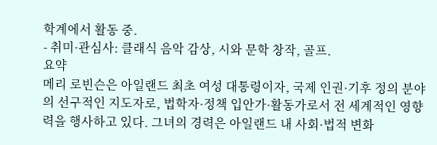학계에서 활동 중.
- 취미·관심사: 클래식 음악 감상, 시와 문학 창작, 골프.
요약
메리 로빈슨은 아일랜드 최초 여성 대통령이자, 국제 인권·기후 정의 분야의 선구적인 지도자로, 법학자·정책 입안가·활동가로서 전 세계적인 영향력을 행사하고 있다. 그녀의 경력은 아일랜드 내 사회·법적 변화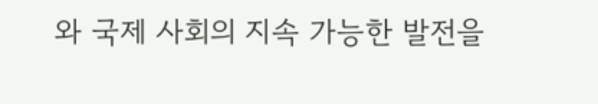와 국제 사회의 지속 가능한 발전을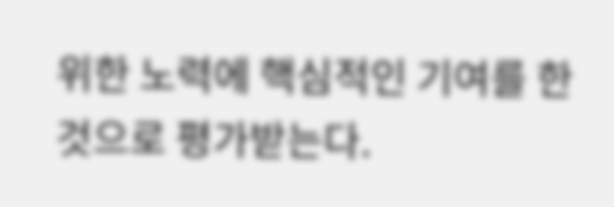위한 노력에 핵심적인 기여를 한 것으로 평가받는다.